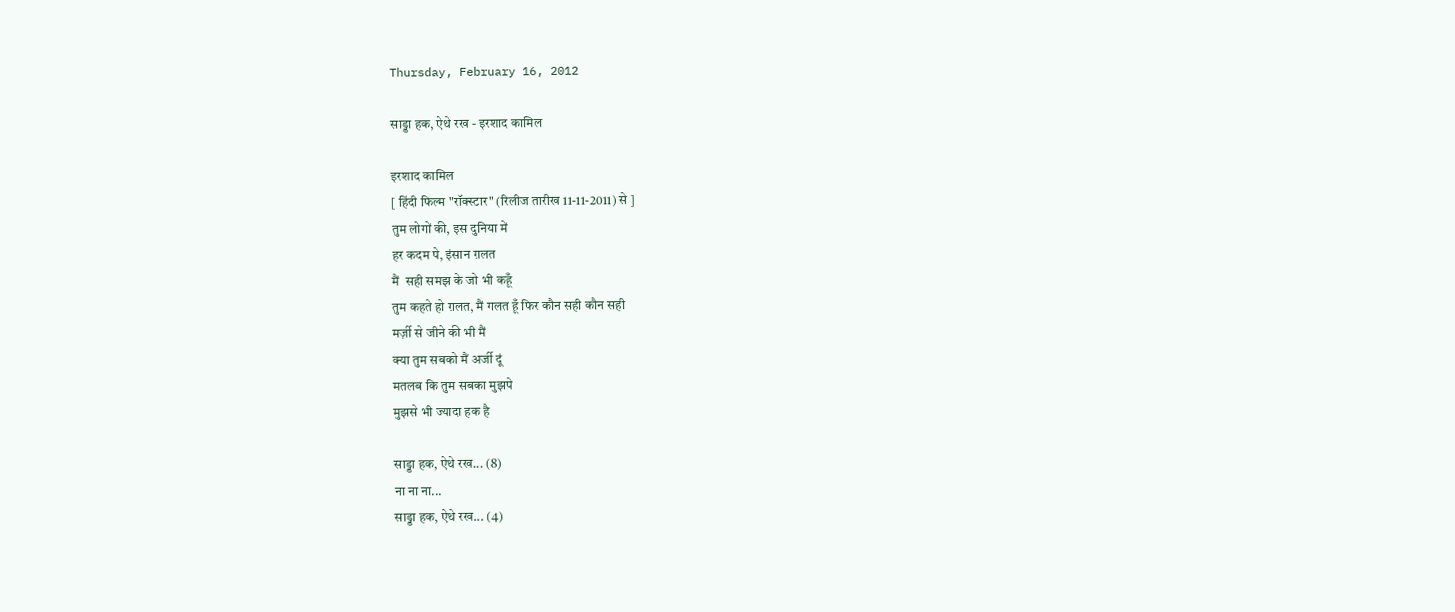Thursday, February 16, 2012

साड्डा हक, ऐथे रख - इरशाद कामिल

इरशाद कामिल
[ हिंदी फिल्म "रॉक्स्टार" (रिलीज तारीख 11-11-2011) से ]
तुम लोगों की, इस दुनिया में
हर कदम पे, इंसान ग़लत
मैं  सही समझ के जो भी कहूँ
तुम कहते हो ग़लत, मैं गलत हूँ फिर कौन सही कौन सही
मर्ज़ी से जीने की भी मैं
क्या तुम सबको मैं अर्जी दूं
मतलब कि तुम सबका मुझपे
मुझसे भी ज्यादा हक है

साड्डा हक, ऐथे रख... (8)
ना ना ना...
साड्डा हक, ऐथे रख... (4)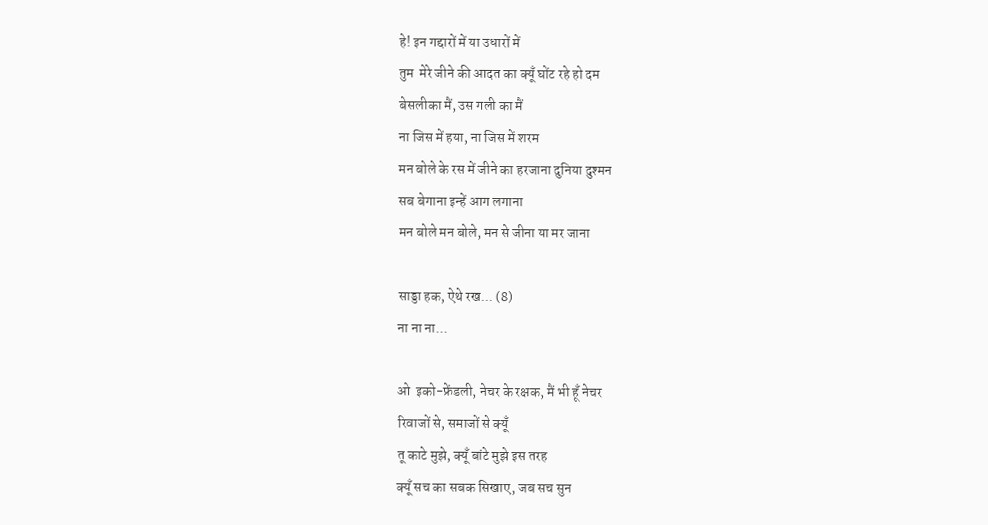हे! इन गद्दारों में या उधारों में
तुम  मेरे जीने की आदत का क्यूँ घोंट रहे हो दम
बेसलीका मैं, उस गली का मैं
ना जिस में हया, ना जिस में शरम
मन बोले के रस में जीने का हरजाना दुनिया दुश्मन
सब बेगाना इन्हें आग लगाना
मन बोले मन बोले, मन से जीना या मर जाना

साड्डा हक, ऐथे रख... (8)
ना ना ना...

ओ  इको-फ्रेंडली, नेचर के रक्षक, मैं भी हूँ नेचर
रिवाजों से, समाजों से क्यूँ
तू काटे मुझे, क्यूँ बांटे मुझे इस तरह
क्यूँ सच का सबक सिखाए, जब सच सुन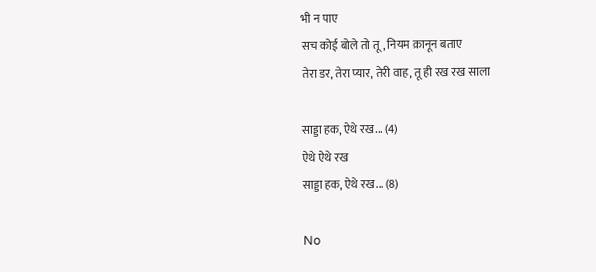भी न पाए
सच कोई बोले तो तू, नियम क़ानून बताए
तेरा डर, तेरा प्यार, तेरी वाह, तू ही रख रख साला

साड्डा हक, ऐथे रख... (4)
ऐथे ऐथे रख
साड्डा हक, ऐथे रख... (8)

No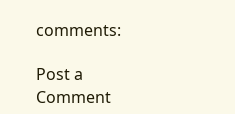comments:

Post a Comment